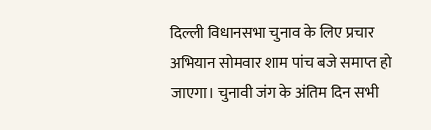दिल्ली विधानसभा चुनाव के लिए प्रचार अभियान सोमवार शाम पांच बजे समाप्त हो जाएगा। चुनावी जंग के अंतिम दिन सभी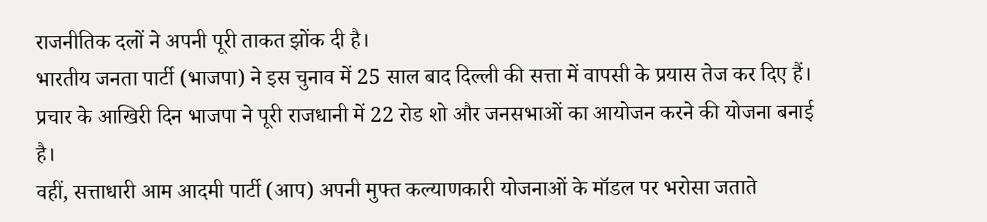राजनीतिक दलों ने अपनी पूरी ताकत झोंक दी है।
भारतीय जनता पार्टी (भाजपा) ने इस चुनाव में 25 साल बाद दिल्ली की सत्ता में वापसी के प्रयास तेज कर दिए हैं। प्रचार के आखिरी दिन भाजपा ने पूरी राजधानी में 22 रोड शो और जनसभाओं का आयोजन करने की योजना बनाई है।
वहीं, सत्ताधारी आम आदमी पार्टी (आप) अपनी मुफ्त कल्याणकारी योजनाओं के मॉडल पर भरोसा जताते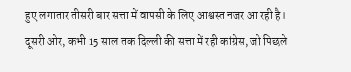हुए लगातार तीसरी बार सत्ता में वापसी के लिए आश्वस्त नजर आ रही है। दूसरी ओर, कभी 15 साल तक दिल्ली की सत्ता में रही कांग्रेस, जो पिछले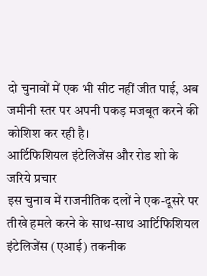दो चुनावों में एक भी सीट नहीं जीत पाई, अब जमीनी स्तर पर अपनी पकड़ मजबूत करने की कोशिश कर रही है।
आर्टिफिशियल इंटेलिजेंस और रोड शो के जरिये प्रचार
इस चुनाव में राजनीतिक दलों ने एक-दूसरे पर तीखे हमले करने के साथ-साथ आर्टिफिशियल इंटेलिजेंस (एआई) तकनीक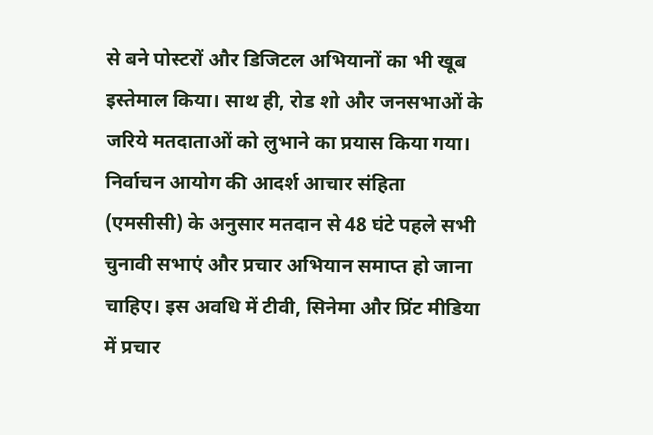से बने पोस्टरों और डिजिटल अभियानों का भी खूब इस्तेमाल किया। साथ ही, रोड शो और जनसभाओं के जरिये मतदाताओं को लुभाने का प्रयास किया गया।
निर्वाचन आयोग की आदर्श आचार संहिता (एमसीसी) के अनुसार मतदान से 48 घंटे पहले सभी चुनावी सभाएं और प्रचार अभियान समाप्त हो जाना चाहिए। इस अवधि में टीवी, सिनेमा और प्रिंट मीडिया में प्रचार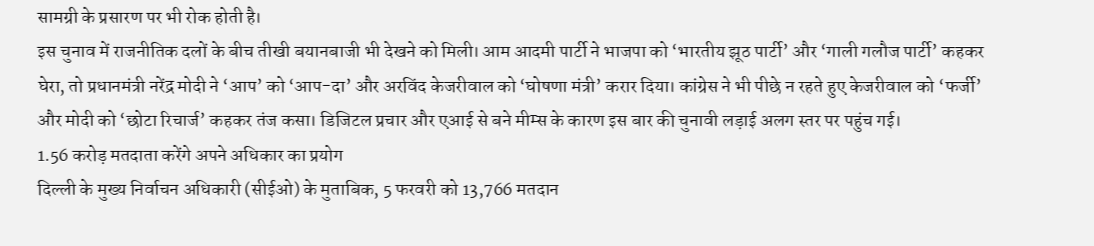सामग्री के प्रसारण पर भी रोक होती है।
इस चुनाव में राजनीतिक दलों के बीच तीखी बयानबाजी भी देखने को मिली। आम आदमी पार्टी ने भाजपा को ‘भारतीय झूठ पार्टी’ और ‘गाली गलौज पार्टी’ कहकर घेरा, तो प्रधानमंत्री नरेंद्र मोदी ने ‘आप’ को ‘आप-दा’ और अरविंद केजरीवाल को ‘घोषणा मंत्री’ करार दिया। कांग्रेस ने भी पीछे न रहते हुए केजरीवाल को ‘फर्जी’ और मोदी को ‘छोटा रिचार्ज’ कहकर तंज कसा। डिजिटल प्रचार और एआई से बने मीम्स के कारण इस बार की चुनावी लड़ाई अलग स्तर पर पहुंच गई।
1.56 करोड़ मतदाता करेंगे अपने अधिकार का प्रयोग
दिल्ली के मुख्य निर्वाचन अधिकारी (सीईओ) के मुताबिक, 5 फरवरी को 13,766 मतदान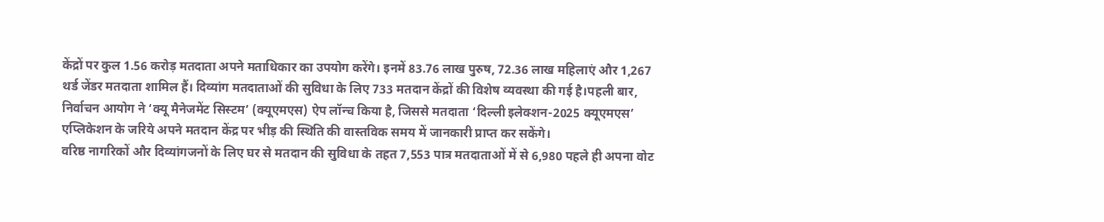केंद्रों पर कुल 1.56 करोड़ मतदाता अपने मताधिकार का उपयोग करेंगे। इनमें 83.76 लाख पुरुष, 72.36 लाख महिलाएं और 1,267 थर्ड जेंडर मतदाता शामिल हैं। दिव्यांग मतदाताओं की सुविधा के लिए 733 मतदान केंद्रों की विशेष व्यवस्था की गई है।पहली बार, निर्वाचन आयोग ने ‘क्यू मैनेजमेंट सिस्टम’ (क्यूएमएस) ऐप लॉन्च किया है, जिससे मतदाता ‘दिल्ली इलेक्शन-2025 क्यूएमएस’ एप्लिकेशन के जरिये अपने मतदान केंद्र पर भीड़ की स्थिति की वास्तविक समय में जानकारी प्राप्त कर सकेंगे।
वरिष्ठ नागरिकों और दिव्यांगजनों के लिए घर से मतदान की सुविधा के तहत 7,553 पात्र मतदाताओं में से 6,980 पहले ही अपना वोट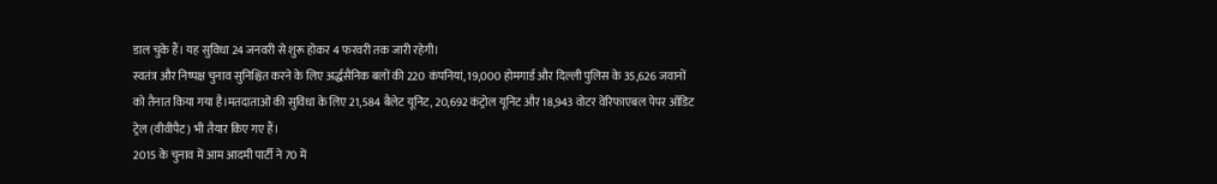डाल चुके हैं। यह सुविधा 24 जनवरी से शुरू होकर 4 फरवरी तक जारी रहेगी।
स्वतंत्र और निष्पक्ष चुनाव सुनिश्चित करने के लिए अर्द्धसैनिक बलों की 220 कंपनियां, 19,000 होमगार्ड और दिल्ली पुलिस के 35,626 जवानों को तैनात किया गया है।मतदाताओं की सुविधा के लिए 21,584 बैलेट यूनिट, 20,692 कंट्रोल यूनिट और 18,943 वोटर वेरिफाएबल पेपर ऑडिट ट्रेल (वीवीपैट) भी तैयार किए गए हैं।
2015 के चुनाव में आम आदमी पार्टी ने 70 में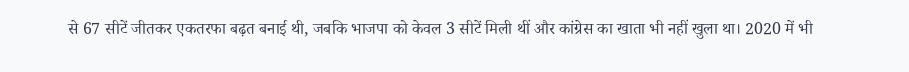से 67 सीटें जीतकर एकतरफा बढ़त बनाई थी, जबकि भाजपा को केवल 3 सीटें मिली थीं और कांग्रेस का खाता भी नहीं खुला था। 2020 में भी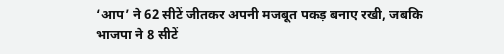‘आप’ ने 62 सीटें जीतकर अपनी मजबूत पकड़ बनाए रखी, जबकि भाजपा ने 8 सीटें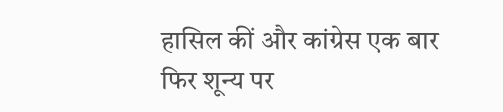हासिल कीं और कांग्रेस एक बार फिर शून्य पर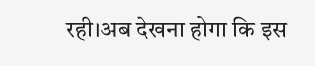रही।अब देखना होगा कि इस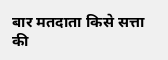बार मतदाता किसे सत्ता की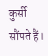कुर्सी सौंपते हैं।